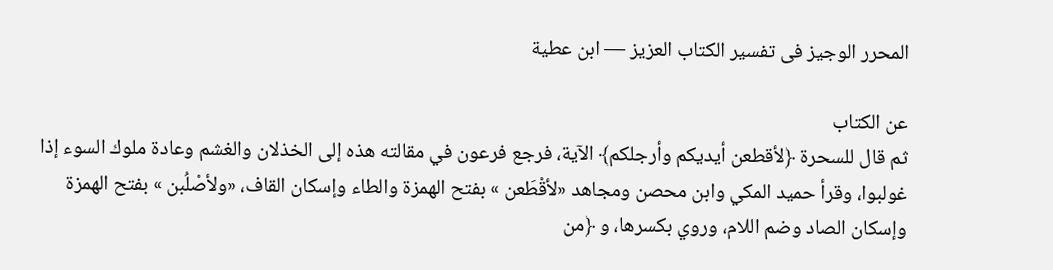المحرر الوجيز فى تفسير الكتاب العزيز — ابن عطية

عن الكتاب
ثم قال للسحرة ﴿لأقطعن أيديكم وأرجلكم﴾ الآية، فرجع فرعون في مقالته هذه إلى الخذلان والغشم وعادة ملوك السوء إذا غولبوا، وقرأ حميد المكي وابن محصن ومجاهد «لأقْطَعن » بفتح الهمزة والطاء وإسكان القاف، «ولأصْلُبن » بفتح الهمزة وإسكان الصاد وضم اللام، وروي بكسرها، و ﴿من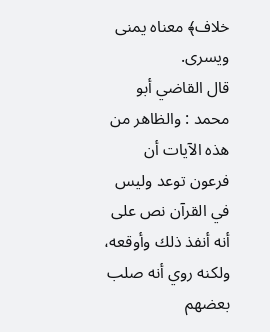خلاف﴾ معناه يمنى ويسرى.
قال القاضي أبو محمد : والظاهر من هذه الآيات أن فرعون توعد وليس في القرآن نص على أنه أنفذ ذلك وأوقعه، ولكنه روي أنه صلب بعضهم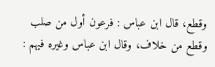وقطع، قال ابن عباس : فرعون أول من صلب وقطع من خلاف، وقال ابن عباس وغيره فيهم :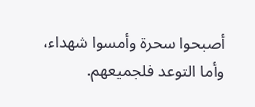أصبحوا سحرة وأمسوا شهداء، وأما التوعد فلجميعهم.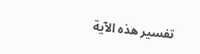تفسير هذه الآية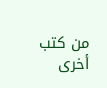من كتب أخرى